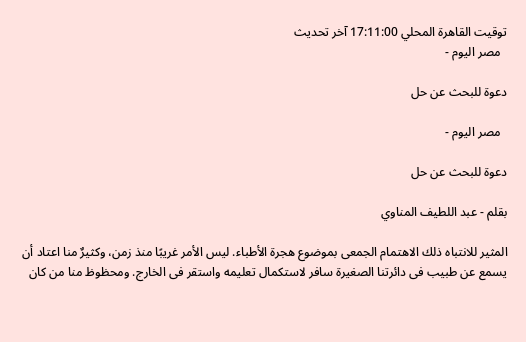توقيت القاهرة المحلي 17:11:00 آخر تحديث
  مصر اليوم -

دعوة للبحث عن حل

  مصر اليوم -

دعوة للبحث عن حل

بقلم - عبد اللطيف المناوي

المثير للانتباه ذلك الاهتمام الجمعى بموضوع هجرة الأطباء. ليس الأمر غريبًا منذ زمن، وكثيرٌ منا اعتاد أن يسمع عن طبيب فى دائرتنا الصغيرة سافر لاستكمال تعليمه واستقر فى الخارج. ومحظوظ منا من كان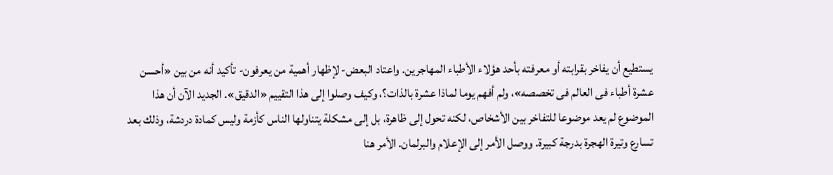يستطيع أن يفاخر بقرابته أو معرفته بأحد هؤلاء الأطباء المهاجرين. واعتاد البعض- لإظهار أهمية من يعرفون- تأكيد أنه من بين «أحسن عشرة أطباء فى العالم فى تخصصه»، ولم أفهم يوما لماذا عشرة بالذات؟، وكيف وصلوا إلى هذا التقييم «الدقيق». الجديد الآن أن هذا الموضوع لم يعد موضوعا للتفاخر بين الأشخاص، لكنه تحول إلى ظاهرة، بل إلى مشكلة يتناولها الناس كأزمة وليس كمادة دردشة، وذلك بعد تسارع وتيرة الهجرة بدرجة كبيرة. ووصل الأمر إلى الإعلام والبرلمان. الأمر هنا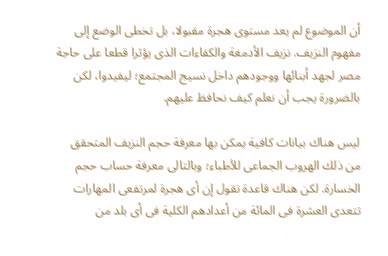أن الموضوع لم يعد مستوى هجرة مقبولا، بل تخطى الوضع إلى مفهوم النزيف. نزيف الأدمغة والكفاءات الذى يؤثرا قطعا على حاجة مصر لجهد أبنائها ووجودهم داخل نسيج المجتمع؛ ليفيدوا، لكن بالضرورة يجب أن نعلم كيف نحافظ عليهم.

ليس هناك بيانات كافية يمكن بها معرفة حجم النزيف المتحقق من ذلك الهروب الجماعى للأطباء؛ وبالتالى معرفة حساب حجم الخسارة. لكن هناك قاعدة تقول إن أى هجرة لمرتفعى المهارات تتعدى العشرة فى المائة من أعدادهم الكلية فى أى بلد من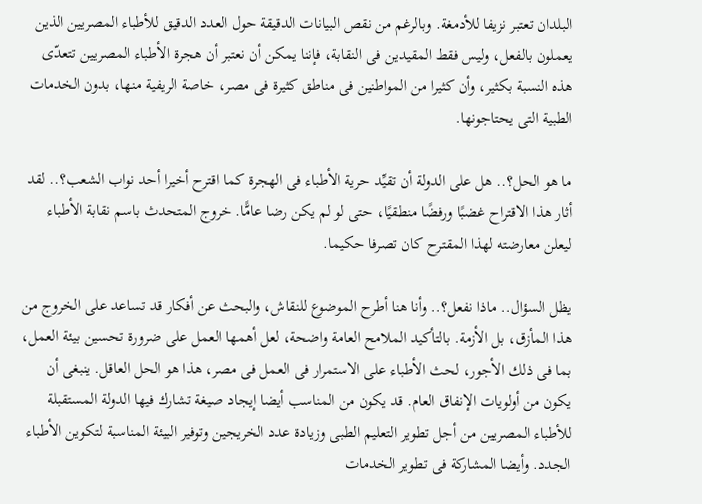البلدان تعتبر نزيفا للأدمغة. وبالرغم من نقص البيانات الدقيقة حول العدد الدقيق للأطباء المصريين الذين يعملون بالفعل، وليس فقط المقيدين فى النقابة، فإننا يمكن أن نعتبر أن هجرة الأطباء المصريين تتعدّى هذه النسبة بكثير، وأن كثيرا من المواطنين فى مناطق كثيرة فى مصر، خاصة الريفية منها، بدون الخدمات الطبية التى يحتاجونها.

ما هو الحل؟.. هل على الدولة أن تقيِّد حرية الأطباء فى الهجرة كما اقترح أخيرا أحد نواب الشعب؟.. لقد أثار هذا الاقتراح غضبًا ورفضًا منطقيًا، حتى لو لم يكن رضا عامًّا. خروج المتحدث باسم نقابة الأطباء ليعلن معارضته لهذا المقترح كان تصرفا حكيما.

يظل السؤال.. ماذا نفعل؟.. وأنا هنا أطرح الموضوع للنقاش، والبحث عن أفكار قد تساعد على الخروج من هذا المأزق، بل الأزمة. بالتأكيد الملامح العامة واضحة، لعل أهمها العمل على ضرورة تحسين بيئة العمل، بما فى ذلك الأجور، لحث الأطباء على الاستمرار فى العمل فى مصر، هذا هو الحل العاقل. ينبغى أن يكون من أولويات الإنفاق العام. قد يكون من المناسب أيضا إيجاد صيغة تشارك فيها الدولة المستقبلة للأطباء المصريين من أجل تطوير التعليم الطبى وزيادة عدد الخريجين وتوفير البيئة المناسبة لتكوين الأطباء الجدد. وأيضا المشاركة فى تطوير الخدمات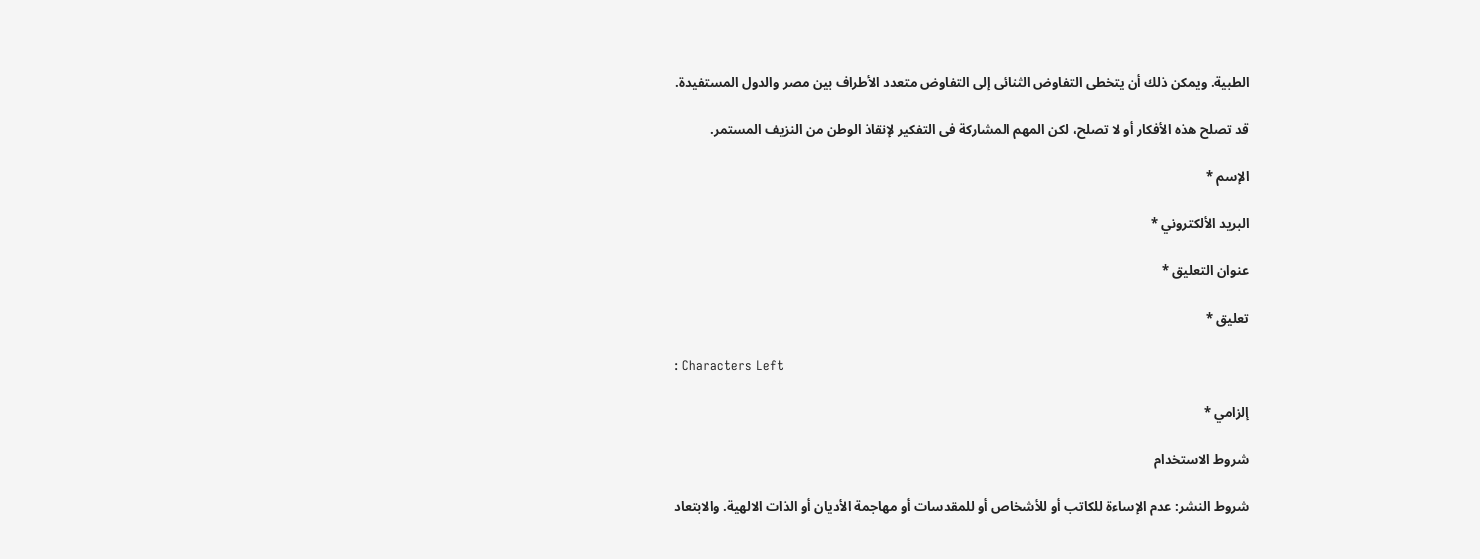الطبية. ويمكن ذلك أن يتخطى التفاوض الثنائى إلى التفاوض متعدد الأطراف بين مصر والدول المستفيدة.

قد تصلح هذه الأفكار أو لا تصلح، لكن المهم المشاركة فى التفكير لإنقاذ الوطن من النزيف المستمر.

الإسم *

البريد الألكتروني *

عنوان التعليق *

تعليق *

: Characters Left

إلزامي *

شروط الاستخدام

شروط النشر: عدم الإساءة للكاتب أو للأشخاص أو للمقدسات أو مهاجمة الأديان أو الذات الالهية. والابتعاد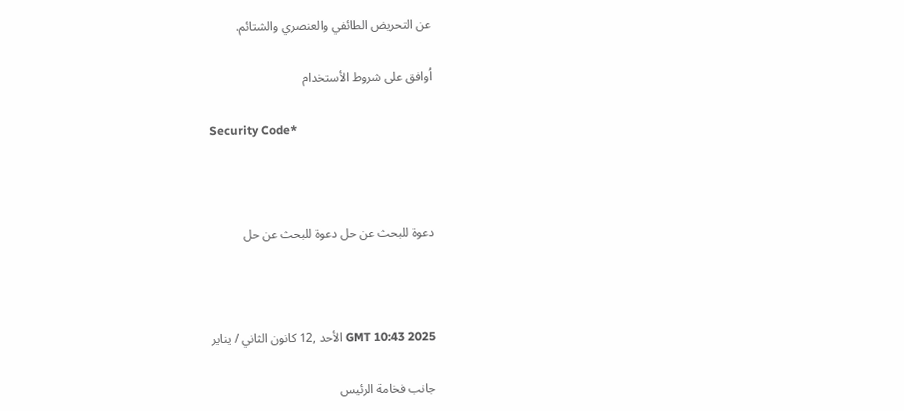عن التحريض الطائفي والعنصري والشتائم.

اُوافق على شروط الأستخدام

Security Code*



دعوة للبحث عن حل دعوة للبحث عن حل



GMT 10:43 2025 الأحد ,12 كانون الثاني / يناير

جانب فخامة الرئيس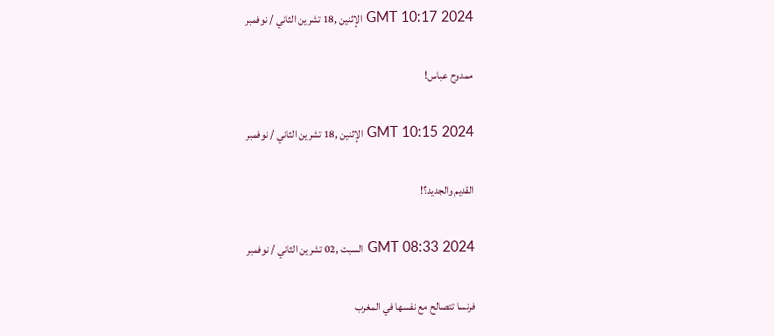GMT 10:17 2024 الإثنين ,18 تشرين الثاني / نوفمبر

ممدوح عباس!

GMT 10:15 2024 الإثنين ,18 تشرين الثاني / نوفمبر

القديم والجديد؟!

GMT 08:33 2024 السبت ,02 تشرين الثاني / نوفمبر

فرنسا تتصالح مع نفسها في المغرب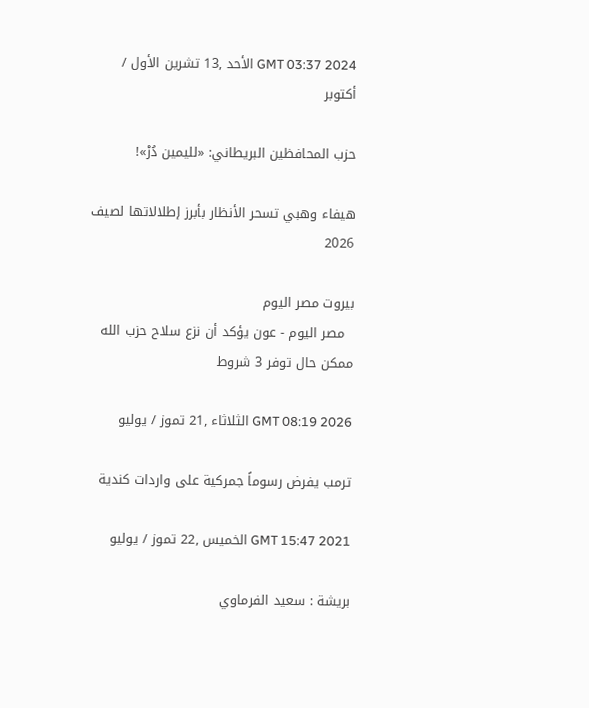GMT 03:37 2024 الأحد ,13 تشرين الأول / أكتوبر

حزب المحافظين البريطاني: «لليمين دُرْ»!

هيفاء وهبي تسحر الأنظار بأبرز إطلالاتها لصيف 2026

بيروت مصر اليوم
  مصر اليوم - عون يؤكد أن نزع سلاح حزب الله ممكن حال توفر 3 شروط

GMT 08:19 2026 الثلاثاء ,21 تموز / يوليو

ترمب يفرض رسوماً جمركية على واردات كندية

GMT 15:47 2021 الخميس ,22 تموز / يوليو

بريشة : سعيد الفرماوي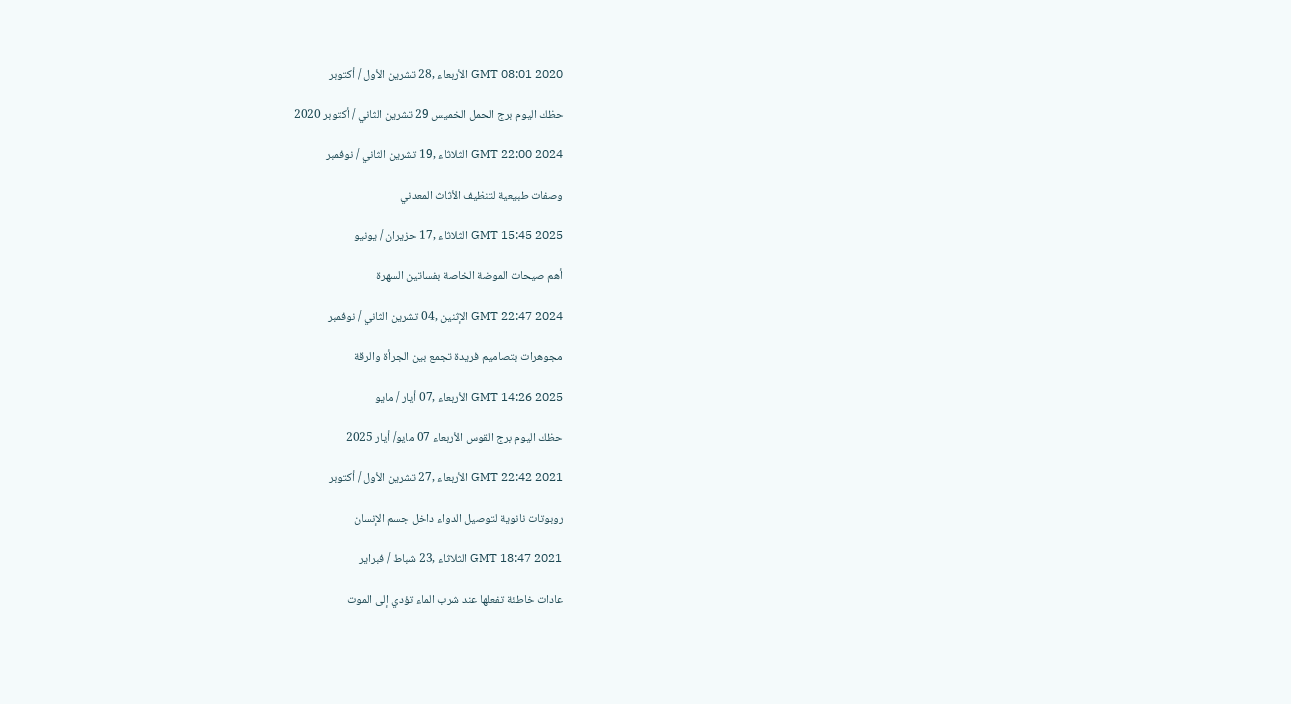GMT 08:01 2020 الأربعاء ,28 تشرين الأول / أكتوبر

حظك اليوم برج الحمل الخميس 29 تشرين الثاني / أكتوبر 2020

GMT 22:00 2024 الثلاثاء ,19 تشرين الثاني / نوفمبر

وصفات طبيعية لتنظيف الأثاث المعدني

GMT 15:45 2025 الثلاثاء ,17 حزيران / يونيو

أهم صيحات الموضة الخاصة بفساتين السهرة

GMT 22:47 2024 الإثنين ,04 تشرين الثاني / نوفمبر

مجوهرات بتصاميم فريدة تجمع بين الجرأة والرقة

GMT 14:26 2025 الأربعاء ,07 أيار / مايو

حظك اليوم برج القوس الأربعاء 07 مايو/ أيار 2025

GMT 22:42 2021 الأربعاء ,27 تشرين الأول / أكتوبر

روبوتات نانوية لتوصيل الدواء داخل جسم الإنسان

GMT 18:47 2021 الثلاثاء ,23 شباط / فبراير

عادات خاطئة تفعلها عند شرب الماء تؤدي إلى الموت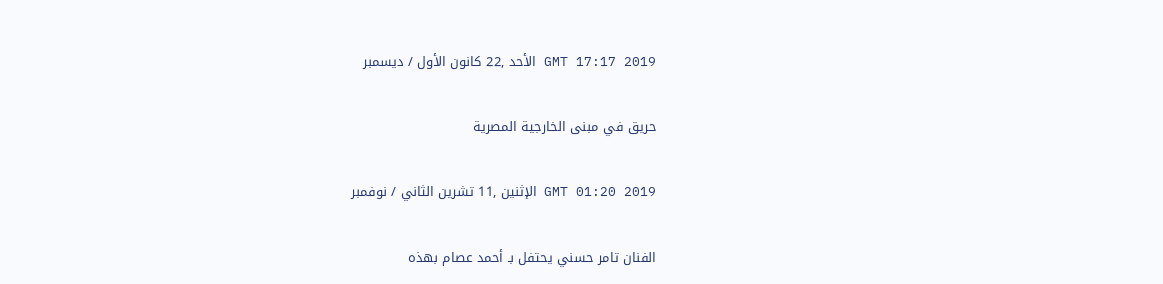GMT 17:17 2019 الأحد ,22 كانون الأول / ديسمبر

حريق في مبنى الخارجية المصرية

GMT 01:20 2019 الإثنين ,11 تشرين الثاني / نوفمبر

الفنان تامر حسني يحتفل بـ أحمد عصام بهذه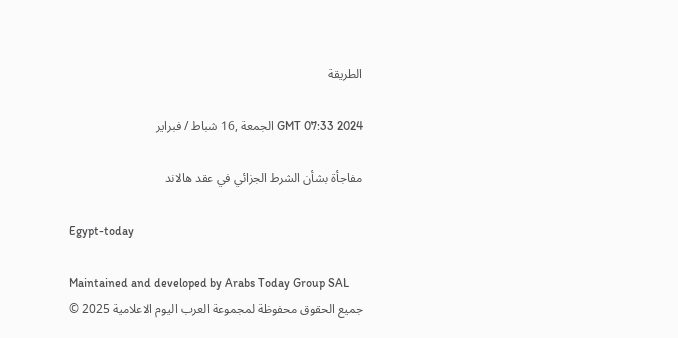الطريقة

GMT 07:33 2024 الجمعة ,16 شباط / فبراير

مفاجأة بشأن الشرط الجزائي في عقد هالاند

Egypt-today

Maintained and developed by Arabs Today Group SAL
جميع الحقوق محفوظة لمجموعة العرب اليوم الاعلامية 2025 ©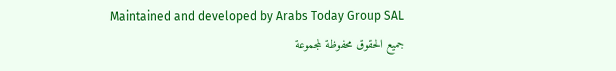Maintained and developed by Arabs Today Group SAL
جميع الحقوق محفوظة لمجموعة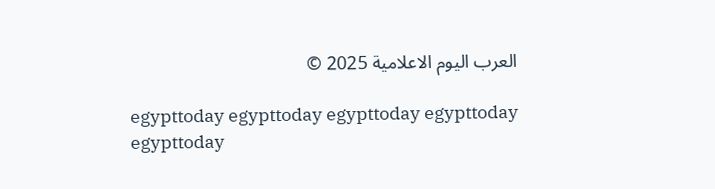العرب اليوم الاعلامية 2025 ©

egypttoday egypttoday egypttoday egypttoday
egypttoday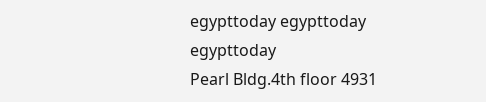egypttoday egypttoday
egypttoday
Pearl Bldg.4th floor 4931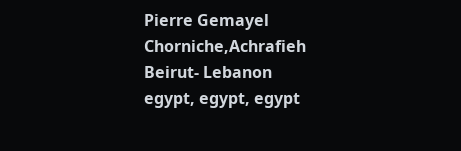Pierre Gemayel Chorniche,Achrafieh Beirut- Lebanon
egypt, egypt, egypt